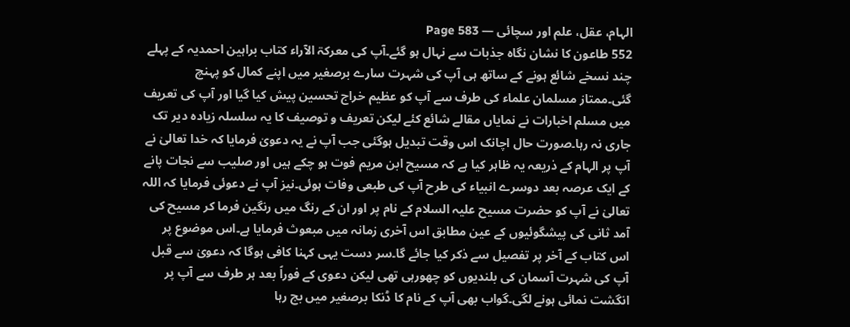الہام، عقل، علم اور سچائی — Page 583
552 طاعون کا نشان نگاه جذبات سے نہال ہو گئے۔آپ کی معرکۃ الآراء کتاب براہین احمدیہ کے پہلے چند نسخے شائع ہونے کے ساتھ ہی آپ کی شہرت سارے برصغیر میں اپنے کمال کو پہنچ گئی۔ممتاز مسلمان علماء کی طرف سے آپ کو عظیم خراج تحسین پیش کیا گیا اور آپ کی تعریف میں مسلم اخبارات نے نمایاں مقالے شائع کئے لیکن تعریف و توصیف کا یہ سلسلہ زیادہ دیر تک جاری نہ رہا۔صورت حال اچانک اس وقت تبدیل ہوگئی جب آپ نے یہ دعویٰ فرمایا کہ خدا تعالیٰ نے آپ پر الہام کے ذریعہ یہ ظاہر کیا ہے کہ مسیح ابن مریم فوت ہو چکے ہیں اور صلیب سے نجات پانے کے ایک عرصہ بعد دوسرے انبیاء کی طرح آپ کی طبعی وفات ہوئی۔نیز آپ نے دعوئی فرمایا کہ اللہ تعالیٰ نے آپ کو حضرت مسیح علیہ السلام کے نام پر اور ان کے رنگ میں رنگین فرما کر مسیح کی آمد ثانی کی پیشگوئیوں کے عین مطابق اس آخری زمانہ میں مبعوث فرمایا ہے۔اس موضوع پر اس کتاب کے آخر پر تفصیل سے ذکر کیا جائے گا۔سر دست یہی کہنا کافی ہوگا کہ دعویٰ سے قبل آپ کی شہرت آسمان کی بلندیوں کو چھورہی تھی لیکن دعوی کے فوراً بعد ہر طرف سے آپ پر انگشت نمائی ہونے لگی۔گواب بھی آپ کے نام کا ڈنکا برصغیر میں بج رہا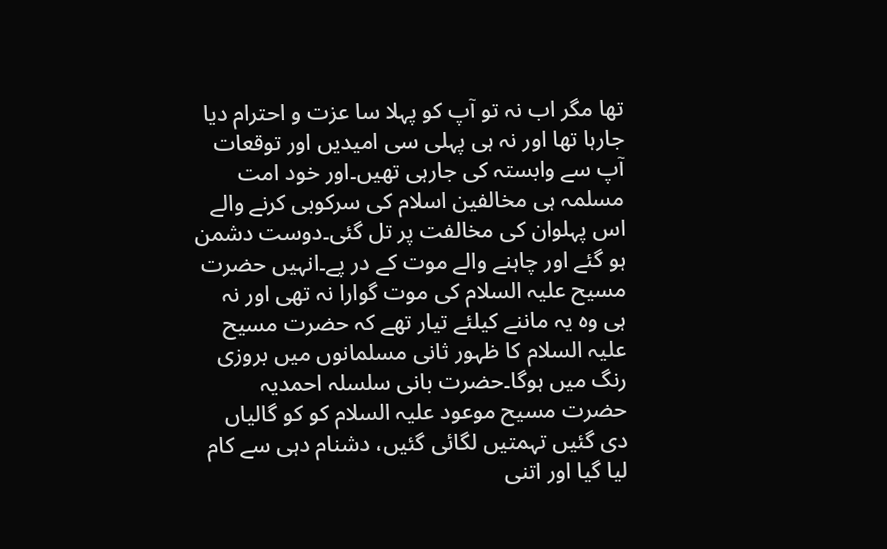تھا مگر اب نہ تو آپ کو پہلا سا عزت و احترام دیا جارہا تھا اور نہ ہی پہلی سی امیدیں اور توقعات آپ سے وابستہ کی جارہی تھیں۔اور خود امت مسلمہ ہی مخالفین اسلام کی سرکوبی کرنے والے اس پہلوان کی مخالفت پر تل گئی۔دوست دشمن ہو گئے اور چاہنے والے موت کے در پے۔انہیں حضرت مسیح علیہ السلام کی موت گوارا نہ تھی اور نہ ہی وہ یہ ماننے کیلئے تیار تھے کہ حضرت مسیح علیہ السلام کا ظہور ثانی مسلمانوں میں بروزی رنگ میں ہوگا۔حضرت بانی سلسلہ احمدیہ حضرت مسیح موعود علیہ السلام کو کو گالیاں دی گئیں تہمتیں لگائی گئیں، دشنام دہی سے کام لیا گیا اور اتنی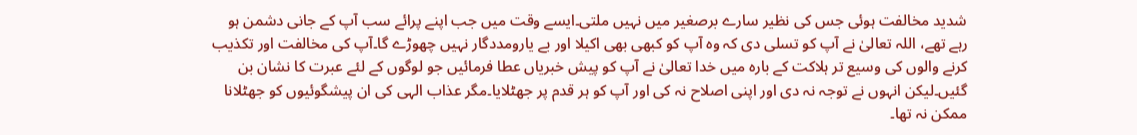شدید مخالفت ہوئی جس کی نظیر سارے برصغیر میں نہیں ملتی۔ایسے وقت میں جب اپنے پرائے سب آپ کے جانی دشمن ہو رہے تھے، اللہ تعالیٰ نے آپ کو تسلی دی کہ وہ آپ کو کبھی بھی اکیلا اور بے یارومددگار نہیں چھوڑے گا۔آپ کی مخالفت اور تکذیب کرنے والوں کی وسیع تر ہلاکت کے بارہ میں خدا تعالیٰ نے آپ کو پیش خبریاں عطا فرمائیں جو لوگوں کے لئے عبرت کا نشان بن گئیں۔لیکن انہوں نے توجہ نہ دی اور اپنی اصلاح نہ کی اور آپ کو ہر قدم پر جھٹلایا۔مگر عذاب الہی کی ان پیشگوئیوں کو جھٹلانا ممکن نہ تھا۔